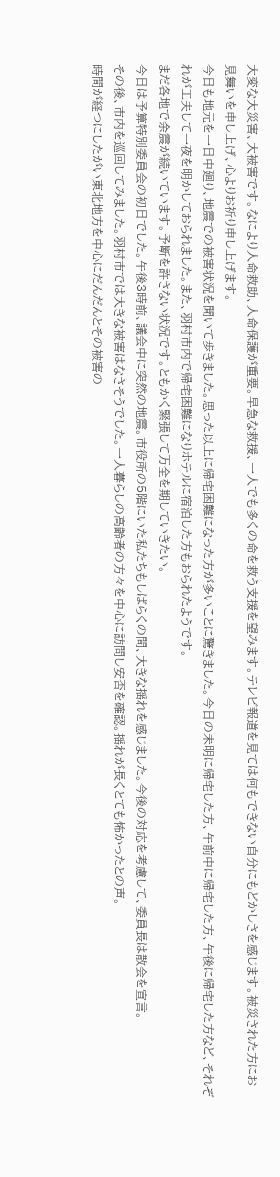大変な大災害、大被害です。なにより人命救助、人命保護が重要。早急な救援、一人でも多くの命を救う支援を望みます。テレビ報道を見ては何もできない自分にもどかしさを感じます。被災された方にお見舞いを申し上げ、心よりお祈り申し上げます。
今日も地元を一日中廻り、地震での被害状況を聞いて歩きました。思った以上に帰宅困難になった方が多いことに驚きました。今日の未明に帰宅した方、午前中に帰宅した方、午後に帰宅した方など、それぞれが工夫して一夜を明かしておられました。また、羽村市内で帰宅困難になりホテルに宿泊した方もおられたようです。
まだ各地で余震が続いています。予断を許さない状況です。ともかく緊張して万全を期していきたい。
今日は予算特別委員会の初日でした。午後3時前、議会中に突然の地震。市役所の5階にいた私たちもしばらくの間、大きな揺れを感じました。今後の対応を考慮して、委員長は散会を宣言。
その後、市内を巡回してみました。羽村市では大きな被害はなさそうでした。一人暮らしの高齢者の方々を中心に訪問し安否を確認。揺れが長くとても怖かったとの声。
時間が経つにしたがい東北地方を中心にだんだんとその被害の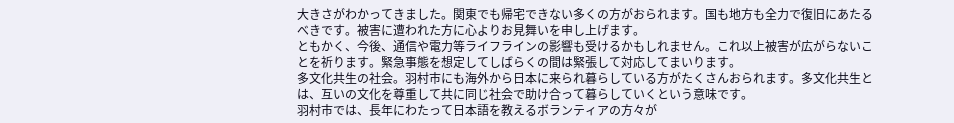大きさがわかってきました。関東でも帰宅できない多くの方がおられます。国も地方も全力で復旧にあたるべきです。被害に遭われた方に心よりお見舞いを申し上げます。
ともかく、今後、通信や電力等ライフラインの影響も受けるかもしれません。これ以上被害が広がらないことを祈ります。緊急事態を想定してしばらくの間は緊張して対応してまいります。
多文化共生の社会。羽村市にも海外から日本に来られ暮らしている方がたくさんおられます。多文化共生とは、互いの文化を尊重して共に同じ社会で助け合って暮らしていくという意味です。
羽村市では、長年にわたって日本語を教えるボランティアの方々が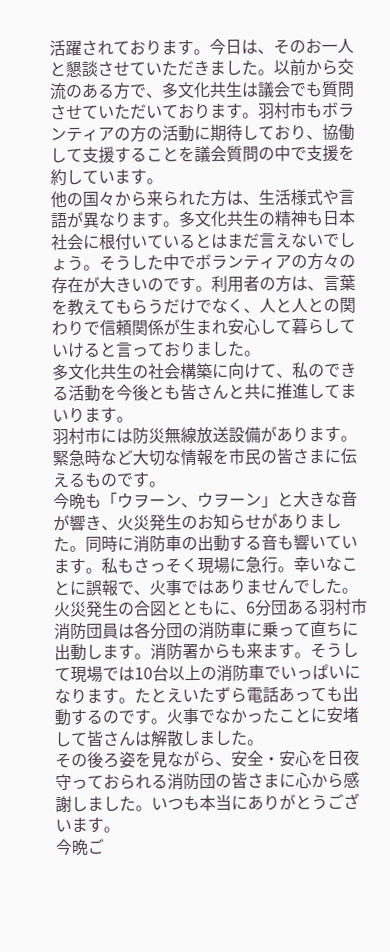活躍されております。今日は、そのお一人と懇談させていただきました。以前から交流のある方で、多文化共生は議会でも質問させていただいております。羽村市もボランティアの方の活動に期待しており、協働して支援することを議会質問の中で支援を約しています。
他の国々から来られた方は、生活様式や言語が異なります。多文化共生の精神も日本社会に根付いているとはまだ言えないでしょう。そうした中でボランティアの方々の存在が大きいのです。利用者の方は、言葉を教えてもらうだけでなく、人と人との関わりで信頼関係が生まれ安心して暮らしていけると言っておりました。
多文化共生の社会構築に向けて、私のできる活動を今後とも皆さんと共に推進してまいります。
羽村市には防災無線放送設備があります。緊急時など大切な情報を市民の皆さまに伝えるものです。
今晩も「ウヲーン、ウヲーン」と大きな音が響き、火災発生のお知らせがありました。同時に消防車の出動する音も響いています。私もさっそく現場に急行。幸いなことに誤報で、火事ではありませんでした。
火災発生の合図とともに、6分団ある羽村市消防団員は各分団の消防車に乗って直ちに出動します。消防署からも来ます。そうして現場では10台以上の消防車でいっぱいになります。たとえいたずら電話あっても出動するのです。火事でなかったことに安堵して皆さんは解散しました。
その後ろ姿を見ながら、安全・安心を日夜守っておられる消防団の皆さまに心から感謝しました。いつも本当にありがとうございます。
今晩ご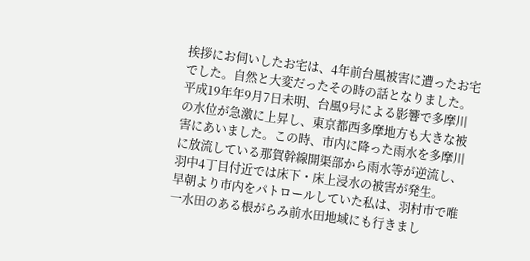挨拶にお伺いしたお宅は、4年前台風被害に遭ったお宅でした。自然と大変だったその時の話となりました。
平成19年年9月7日未明、台風9号による影響で多摩川の水位が急激に上昇し、東京都西多摩地方も大きな被害にあいました。この時、市内に降った雨水を多摩川に放流している那賀幹線開渠部から雨水等が逆流し、羽中4丁目付近では床下・床上浸水の被害が発生。
早朝より市内をパトロールしていた私は、羽村市で唯一水田のある根がらみ前水田地域にも行きまし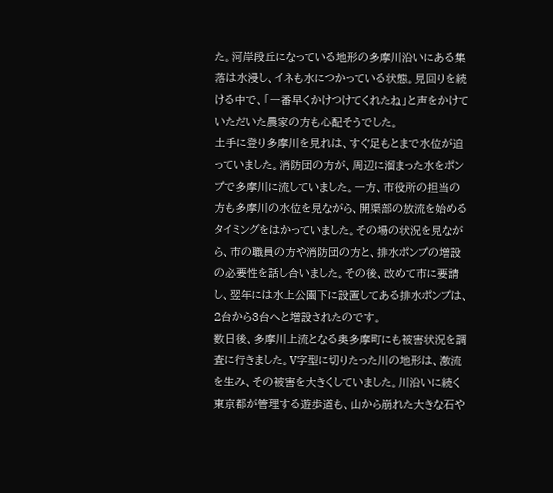た。河岸段丘になっている地形の多摩川沿いにある集落は水浸し、イネも水につかっている状態。見回りを続ける中で、「一番早くかけつけてくれたね」と声をかけていただいた農家の方も心配そうでした。
土手に登り多摩川を見れは、すぐ足もとまで水位が迫っていました。消防団の方が、周辺に溜まった水をポンプで多摩川に流していました。一方、市役所の担当の方も多摩川の水位を見ながら、開渠部の放流を始めるタイミングをはかっていました。その場の状況を見ながら、市の職員の方や消防団の方と、排水ポンプの増設の必要性を話し合いました。その後、改めて市に要請し、翌年には水上公園下に設置してある排水ポンプは、2台から3台へと増設されたのです。
数日後、多摩川上流となる奥多摩町にも被害状況を調査に行きました。V字型に切りたった川の地形は、激流を生み、その被害を大きくしていました。川沿いに続く東京都が管理する遊歩道も、山から崩れた大きな石や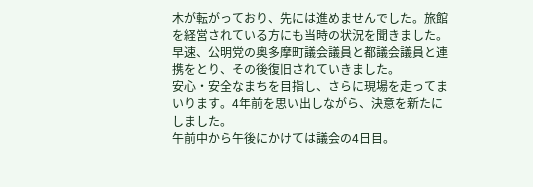木が転がっており、先には進めませんでした。旅館を経営されている方にも当時の状況を聞きました。早速、公明党の奥多摩町議会議員と都議会議員と連携をとり、その後復旧されていきました。
安心・安全なまちを目指し、さらに現場を走ってまいります。4年前を思い出しながら、決意を新たにしました。
午前中から午後にかけては議会の4日目。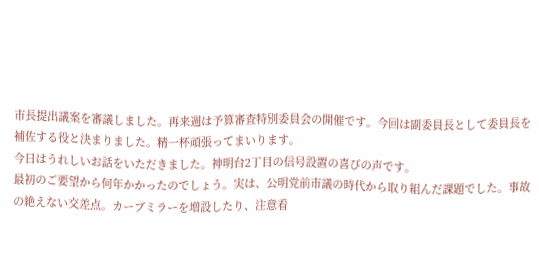市長提出議案を審議しました。再来週は予算審査特別委員会の開催です。今回は副委員長として委員長を補佐する役と決まりました。精一杯頑張ってまいります。
今日はうれしいお話をいただきました。神明台2丁目の信号設置の喜びの声です。
最初のご要望から何年かかったのでしょう。実は、公明党前市議の時代から取り組んだ課題でした。事故の絶えない交差点。カーブミラーを増設したり、注意看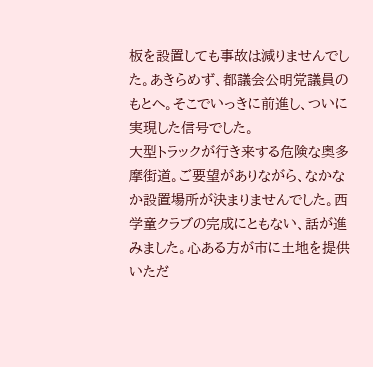板を設置しても事故は減りませんでした。あきらめず、都議会公明党議員のもとへ。そこでいっきに前進し、ついに実現した信号でした。
大型トラックが行き来する危険な奥多摩街道。ご要望がありながら、なかなか設置場所が決まりませんでした。西学童クラブの完成にともない、話が進みました。心ある方が市に土地を提供いただ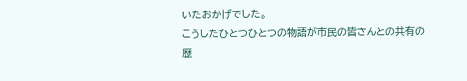いたおかげでした。
こうしたひとつひとつの物語が市民の皆さんとの共有の歴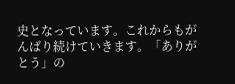史となっています。これからもがんばり続けていきます。「ありがとう」の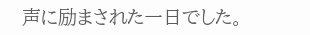声に励まされた一日でした。